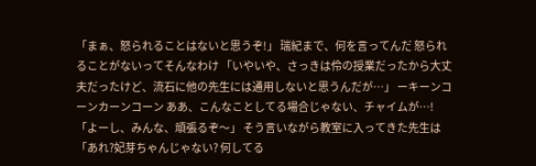「まぁ、怒られることはないと思うぞ!」 瑞紀まで、何を言ってんだ 怒られることがないってそんなわけ 「いやいや、さっきは伶の授業だったから大丈夫だったけど、流石に他の先生には通用しないと思うんだが…」 ーキーンコーンカーンコーン ああ、こんなことしてる場合じゃない、チャイムが…! 「よーし、みんな、頑張るぞ〜」 そう言いながら教室に入ってきた先生は 「あれ?妃芽ちゃんじゃない? 何してる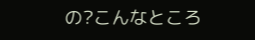の?こんなところ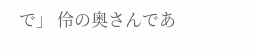で」 伶の奥さんであ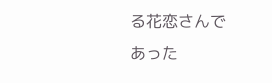る花恋さんであった